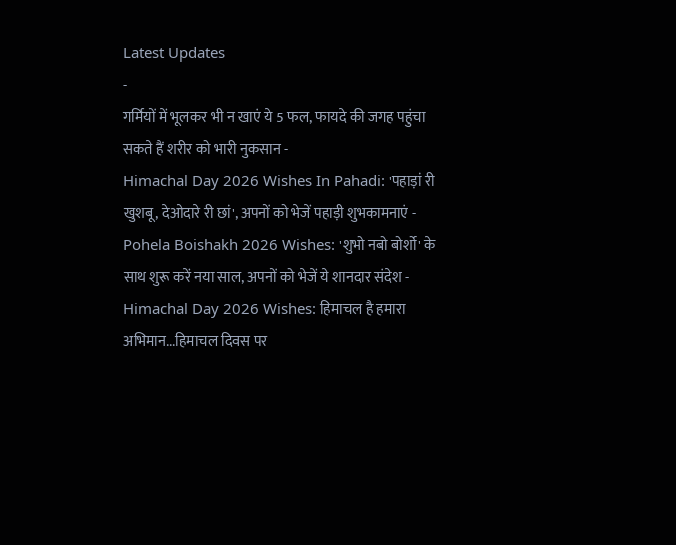Latest Updates
-
गर्मियों में भूलकर भी न खाएं ये 5 फल, फायदे की जगह पहुंचा सकते हैं शरीर को भारी नुकसान -
Himachal Day 2026 Wishes In Pahadi: 'पहाड़ां री खुशबू, देओदारे री छां', अपनों को भेजें पहाड़ी शुभकामनाएं -
Pohela Boishakh 2026 Wishes: 'शुभो नबो बोर्शो' के साथ शुरू करें नया साल, अपनों को भेजें ये शानदार संदेश -
Himachal Day 2026 Wishes: हिमाचल है हमारा अभिमान...हिमाचल दिवस पर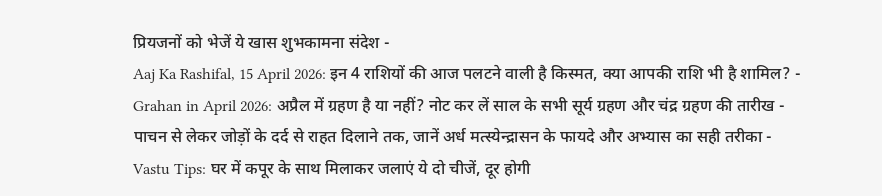प्रियजनों को भेजें ये खास शुभकामना संदेश -
Aaj Ka Rashifal, 15 April 2026: इन 4 राशियों की आज पलटने वाली है किस्मत, क्या आपकी राशि भी है शामिल? -
Grahan in April 2026: अप्रैल में ग्रहण है या नहीं? नोट कर लें साल के सभी सूर्य ग्रहण और चंद्र ग्रहण की तारीख -
पाचन से लेकर जोड़ों के दर्द से राहत दिलाने तक, जानें अर्ध मत्स्येन्द्रासन के फायदे और अभ्यास का सही तरीका -
Vastu Tips: घर में कपूर के साथ मिलाकर जलाएं ये दो चीजें, दूर होगी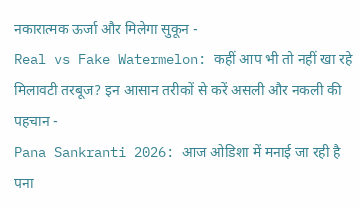नकारात्मक ऊर्जा और मिलेगा सुकून -
Real vs Fake Watermelon: कहीं आप भी तो नहीं खा रहे मिलावटी तरबूज? इन आसान तरीकों से करें असली और नकली की पहचान -
Pana Sankranti 2026: आज ओडिशा में मनाई जा रही है पना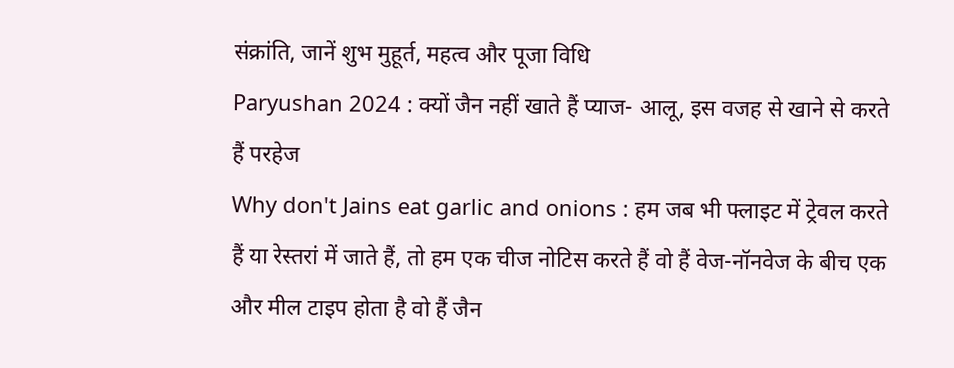संक्रांति, जानें शुभ मुहूर्त, महत्व और पूजा विधि
Paryushan 2024 : क्यों जैन नहीं खाते हैं प्याज- आलू, इस वजह से खाने से करते हैं परहेज
Why don't Jains eat garlic and onions : हम जब भी फ्लाइट में ट्रेवल करते हैं या रेस्तरां में जाते हैं, तो हम एक चीज नोटिस करते हैं वो हैं वेज-नॉनवेज के बीच एक और मील टाइप होता है वो हैं जैन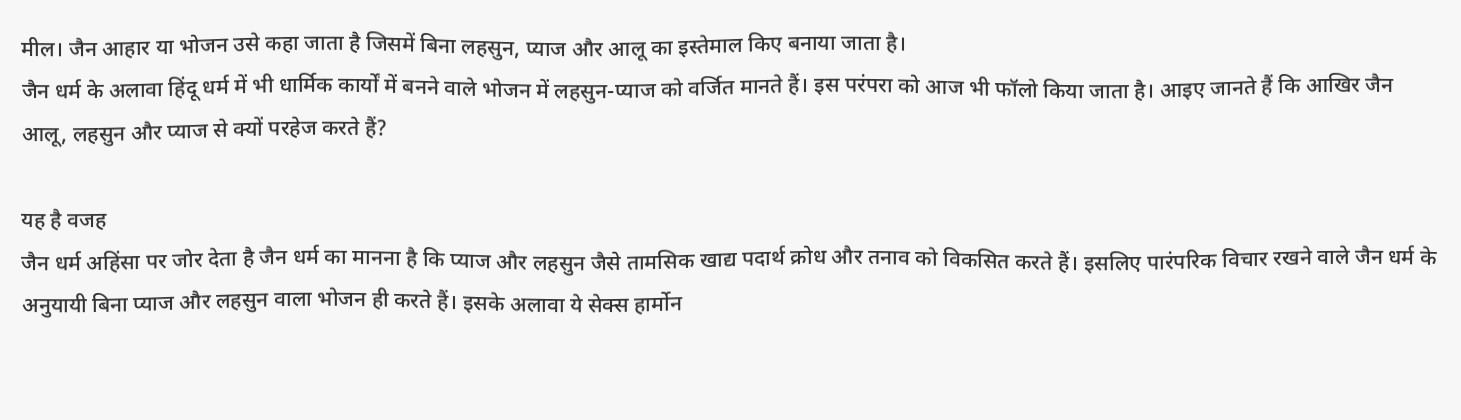मील। जैन आहार या भोजन उसे कहा जाता है जिसमें बिना लहसुन, प्याज और आलू का इस्तेमाल किए बनाया जाता है।
जैन धर्म के अलावा हिंदू धर्म में भी धार्मिक कार्यों में बनने वाले भोजन में लहसुन-प्याज को वर्जित मानते हैं। इस परंपरा को आज भी फॉलो किया जाता है। आइए जानते हैं कि आखिर जैन आलू, लहसुन और प्याज से क्यों परहेज करते हैं?

यह है वजह
जैन धर्म अहिंसा पर जोर देता है जैन धर्म का मानना है कि प्याज और लहसुन जैसे तामसिक खाद्य पदार्थ क्रोध और तनाव को विकसित करते हैं। इसलिए पारंपरिक विचार रखने वाले जैन धर्म के अनुयायी बिना प्याज और लहसुन वाला भोजन ही करते हैं। इसके अलावा ये सेक्स हार्मोन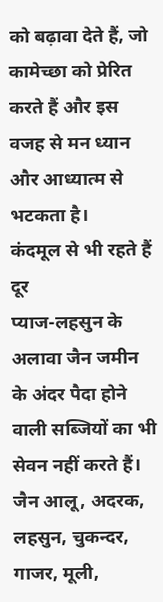को बढ़ावा देते हैं, जो कामेच्छा को प्रेरित करते हैं और इस वजह से मन ध्यान और आध्यात्म से भटकता है।
कंदमूल से भी रहते हैं दूर
प्याज-लहसुन के अलावा जैन जमीन के अंदर पैदा होने वाली सब्जियों का भी सेवन नहीं करते हैं। जैन आलू, अदरक, लहसुन, चुकन्दर, गाजर, मूली,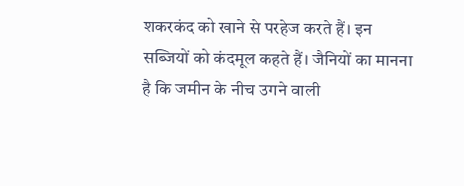शकरकंद को खाने से परहेज करते हैं। इन सब्जियों को कंदमूल कहते हैं। जैनियों का मानना है कि जमीन के नीच उगने वाली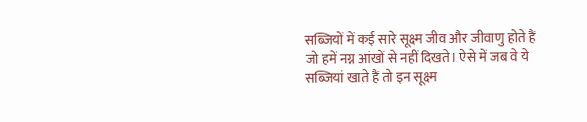सब्जियों में कई सारे सूक्ष्म जीव और जीवाणु होते हैं जो हमें नग्न आंखों से नहीं दिखते। ऐसे में जब वे ये सब्जियां खाते हैं तो इन सूक्ष्म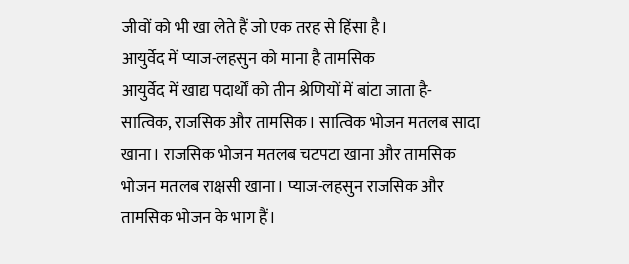जीवों को भी खा लेते हैं जो एक तरह से हिंसा है।
आयुर्वेद में प्याज-लहसुन को माना है तामसिक
आयुर्वेद में खाद्य पदार्थों को तीन श्रेणियों में बांटा जाता है- सात्विक, राजसिक और तामसिक। सात्विक भोजन मतलब सादा खाना। राजसिक भोजन मतलब चटपटा खाना और तामसिक भोजन मतलब राक्षसी खाना। प्याज-लहसुन राजसिक और तामसिक भोजन के भाग हैं।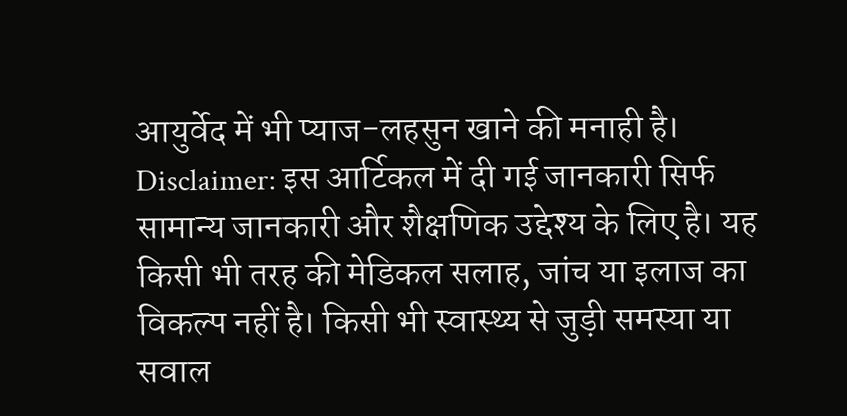आयुर्वेद में भी प्याज-लहसुन खाने की मनाही है।
Disclaimer: इस आर्टिकल में दी गई जानकारी सिर्फ सामान्य जानकारी और शैक्षणिक उद्देश्य के लिए है। यह किसी भी तरह की मेडिकल सलाह, जांच या इलाज का विकल्प नहीं है। किसी भी स्वास्थ्य से जुड़ी समस्या या सवाल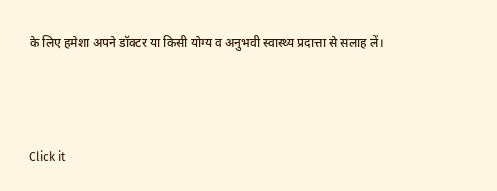के लिए हमेशा अपने डॉक्टर या किसी योग्य व अनुभवी स्वास्थ्य प्रदात्ता से सलाह लें।



Click it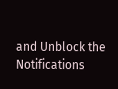and Unblock the Notifications